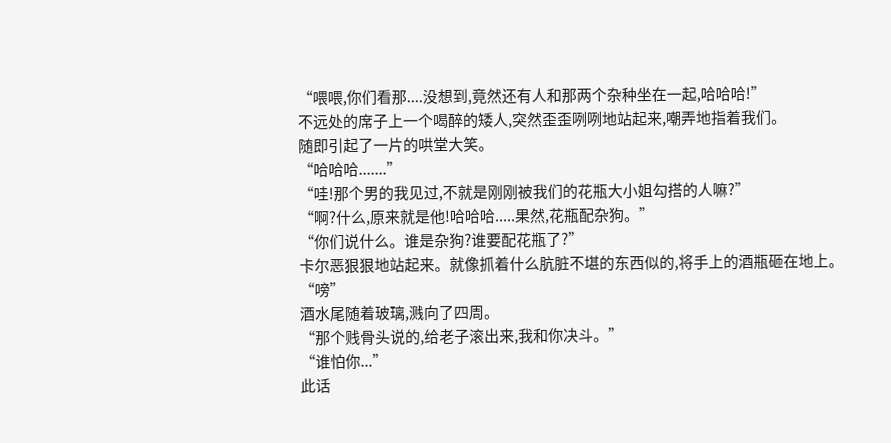“喂喂,你们看那....没想到,竟然还有人和那两个杂种坐在一起,哈哈哈!”
不远处的席子上一个喝醉的矮人,突然歪歪咧咧地站起来,嘲弄地指着我们。
随即引起了一片的哄堂大笑。
“哈哈哈.......”
“哇!那个男的我见过,不就是刚刚被我们的花瓶大小姐勾搭的人嘛?”
“啊?什么,原来就是他!哈哈哈.....果然,花瓶配杂狗。”
“你们说什么。谁是杂狗?谁要配花瓶了?”
卡尔恶狠狠地站起来。就像抓着什么肮脏不堪的东西似的,将手上的酒瓶砸在地上。
“嗙”
酒水尾随着玻璃,溅向了四周。
“那个贱骨头说的,给老子滚出来,我和你决斗。”
“谁怕你...”
此话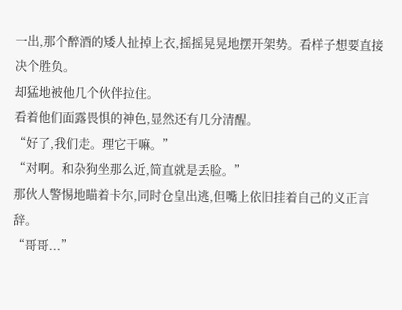一出,那个醉酒的矮人扯掉上衣,摇摇晃晃地摆开架势。看样子想要直接决个胜负。
却猛地被他几个伙伴拉住。
看着他们面露畏惧的神色,显然还有几分清醒。
“好了,我们走。理它干嘛。”
“对啊。和杂狗坐那么近,简直就是丢脸。”
那伙人警惕地瞄着卡尔,同时仓皇出逃,但嘴上依旧挂着自己的义正言辞。
“哥哥...”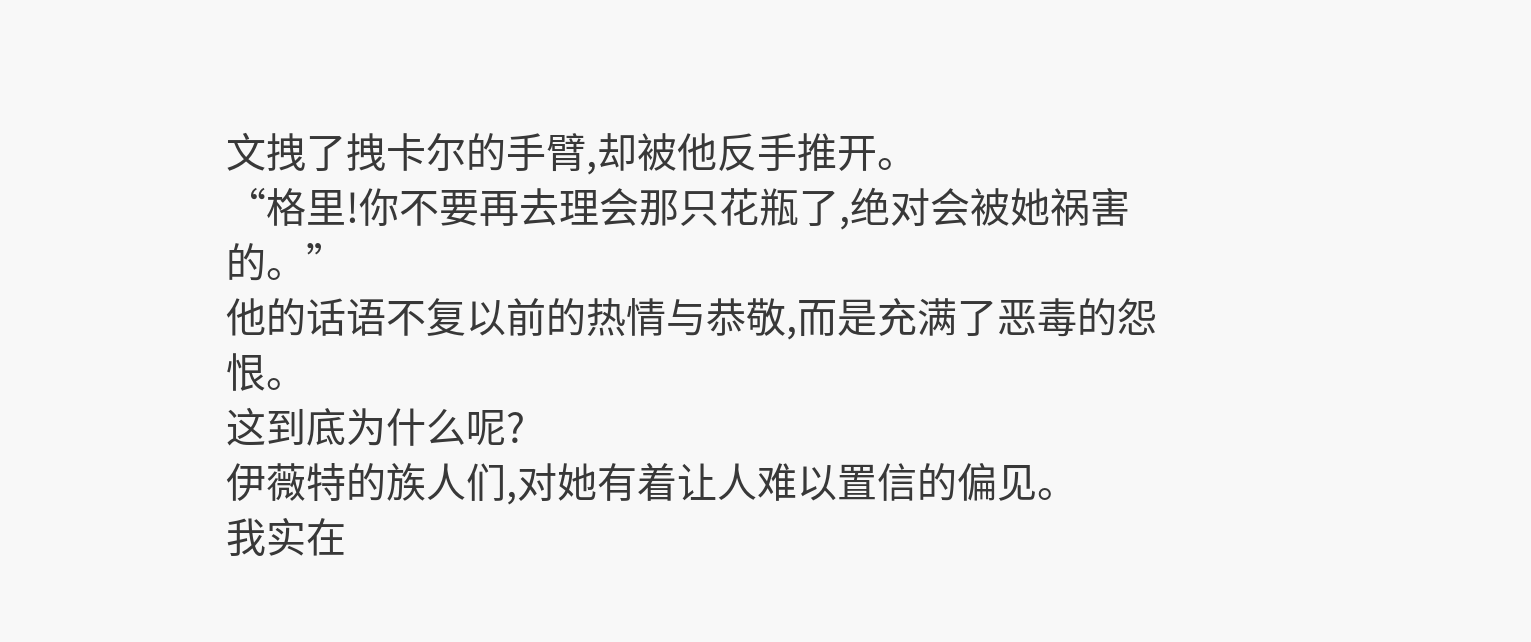文拽了拽卡尔的手臂,却被他反手推开。
“格里!你不要再去理会那只花瓶了,绝对会被她祸害的。”
他的话语不复以前的热情与恭敬,而是充满了恶毒的怨恨。
这到底为什么呢?
伊薇特的族人们,对她有着让人难以置信的偏见。
我实在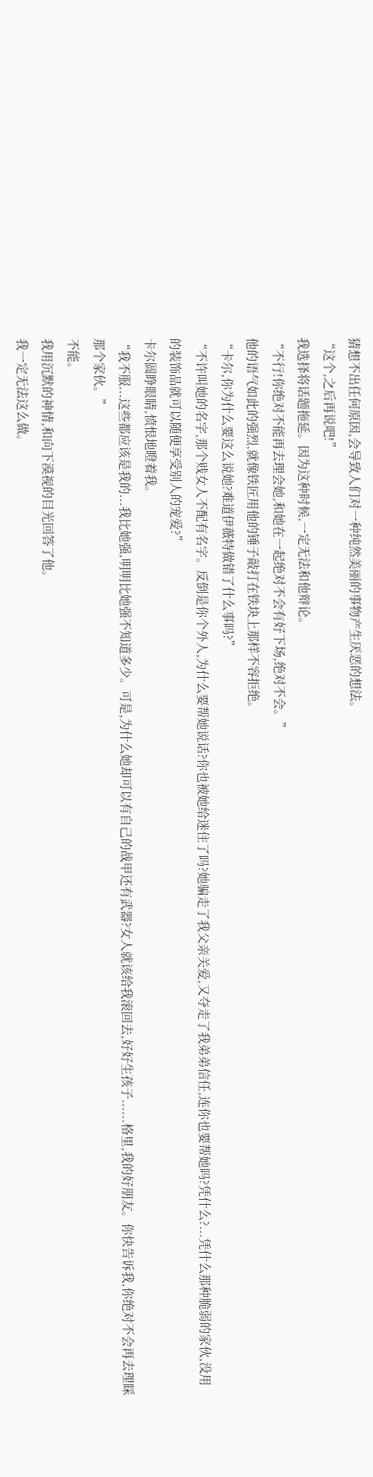猜想不出任何原因,会导致人们对一种纯然美丽的事物产生厌恶的想法。
“这个,之后再说吧!”
我选择将话题拖延。因为这种时候,一定无法和他辩论。
“不行!你绝对不能再去理会她,和她在一起绝对不会有好下场,绝对不会。”
他的语气如此的强烈,就像铁匠用他的锤子敲打在铁块上那样不容拒绝。
“卡尔,你为什么要这么说她?难道伊薇特做错了什么事吗?”
“不许叫她的名字,那个贱女人不配有名字。反倒是你个外人,为什么要帮她说话?你也被她给迷住了吗?她骗走了我父亲关爱,又夺走了我弟弟信任,连你也要帮她吗?凭什么?...凭什么那种脆弱的家伙,没用的装饰品就可以随便享受别人的宠爱?”
卡尔圆睁眼睛,愤恨地瞪着我。
“我不服...这些都应该是我的...我比她强,明明比她强不知道多少。可是,为什么她却可以有自己的战甲还有武器?女人就该给我滚回去,好好生孩子......格里,我的好朋友。你快告诉我,你绝对不会再去理睬那个家伙。”
不能。
我用沉默的神情,和向下漠视的目光回答了他。
我一定无法这么做。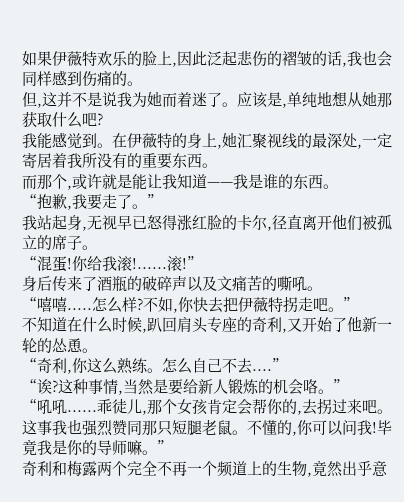如果伊薇特欢乐的脸上,因此泛起悲伤的褶皱的话,我也会同样感到伤痛的。
但,这并不是说我为她而着迷了。应该是,单纯地想从她那获取什么吧?
我能感觉到。在伊薇特的身上,她汇聚视线的最深处,一定寄居着我所没有的重要东西。
而那个,或许就是能让我知道——我是谁的东西。
“抱歉,我要走了。”
我站起身,无视早已怒得涨红脸的卡尔,径直离开他们被孤立的席子。
“混蛋!你给我滚!......滚!”
身后传来了酒瓶的破碎声以及文痛苦的嘶吼。
“嘻嘻.....怎么样?不如,你快去把伊薇特拐走吧。”
不知道在什么时候,趴回肩头专座的奇利,又开始了他新一轮的怂恿。
“奇利,你这么熟练。怎么自己不去....”
“诶?这种事情,当然是要给新人锻炼的机会咯。”
“吼吼......乖徒儿,那个女孩肯定会帮你的,去拐过来吧。这事我也强烈赞同那只短腿老鼠。不懂的,你可以问我!毕竟我是你的导师嘛。”
奇利和梅露两个完全不再一个频道上的生物,竟然出乎意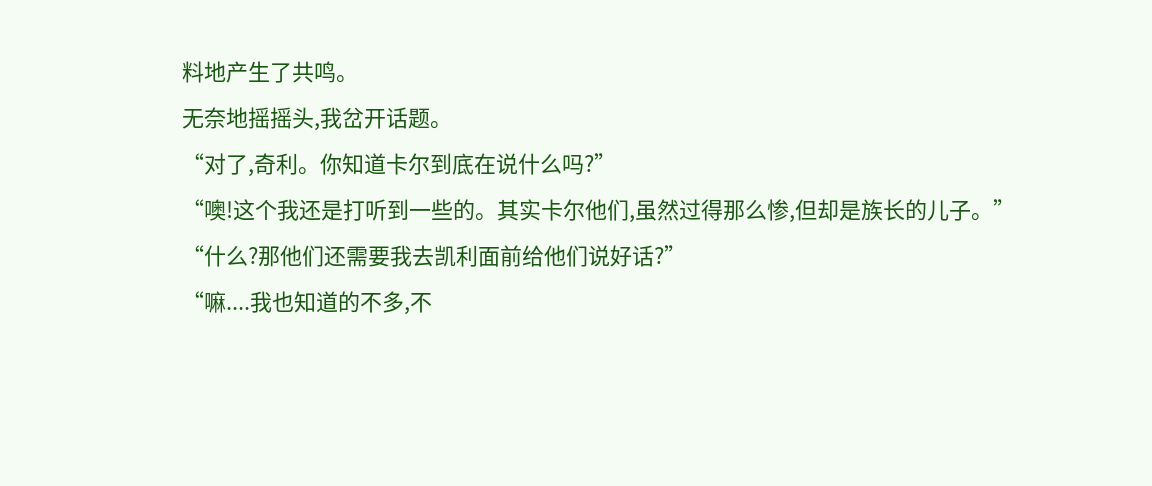料地产生了共鸣。
无奈地摇摇头,我岔开话题。
“对了,奇利。你知道卡尔到底在说什么吗?”
“噢!这个我还是打听到一些的。其实卡尔他们,虽然过得那么惨,但却是族长的儿子。”
“什么?那他们还需要我去凯利面前给他们说好话?”
“嘛....我也知道的不多,不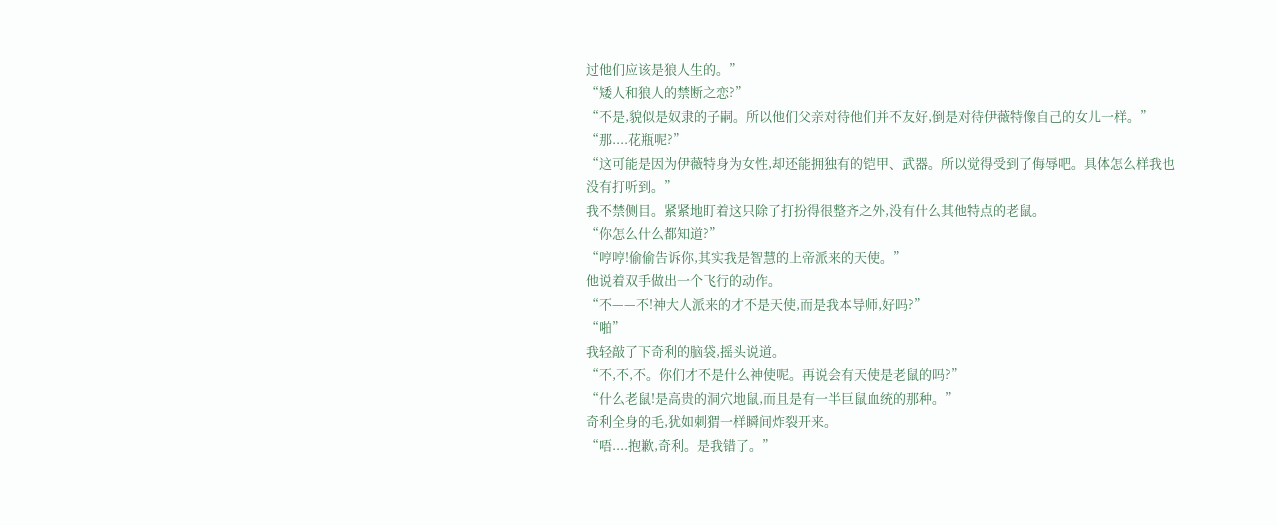过他们应该是狼人生的。”
“矮人和狼人的禁断之恋?”
“不是,貌似是奴隶的子嗣。所以他们父亲对待他们并不友好,倒是对待伊薇特像自己的女儿一样。”
“那....花瓶呢?”
“这可能是因为伊薇特身为女性,却还能拥独有的铠甲、武器。所以觉得受到了侮辱吧。具体怎么样我也没有打听到。”
我不禁侧目。紧紧地盯着这只除了打扮得很整齐之外,没有什么其他特点的老鼠。
“你怎么什么都知道?”
“哼哼!偷偷告诉你,其实我是智慧的上帝派来的天使。”
他说着双手做出一个飞行的动作。
“不——不!神大人派来的才不是天使,而是我本导师,好吗?”
“啪”
我轻敲了下奇利的脑袋,摇头说道。
“不,不,不。你们才不是什么神使呢。再说会有天使是老鼠的吗?”
“什么老鼠!是高贵的洞穴地鼠,而且是有一半巨鼠血统的那种。”
奇利全身的毛,犹如刺猬一样瞬间炸裂开来。
“唔....抱歉,奇利。是我错了。”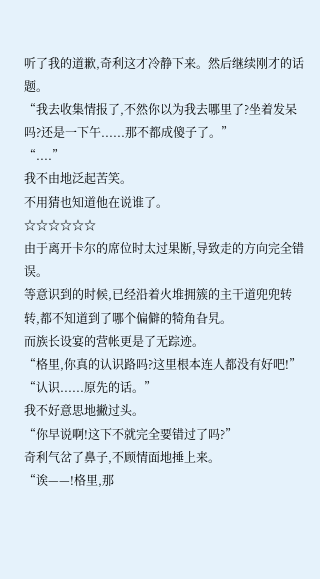听了我的道歉,奇利这才冷静下来。然后继续刚才的话题。
“我去收集情报了,不然你以为我去哪里了?坐着发呆吗?还是一下午......那不都成傻子了。”
“....”
我不由地泛起苦笑。
不用猜也知道他在说谁了。
☆☆☆☆☆☆
由于离开卡尔的席位时太过果断,导致走的方向完全错误。
等意识到的时候,已经沿着火堆拥簇的主干道兜兜转转,都不知道到了哪个偏僻的犄角旮旯。
而族长设宴的营帐更是了无踪迹。
“格里,你真的认识路吗?这里根本连人都没有好吧!”
“认识......原先的话。”
我不好意思地撇过头。
“你早说啊!这下不就完全要错过了吗?”
奇利气岔了鼻子,不顾情面地捶上来。
“诶——!格里,那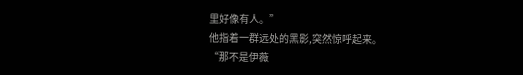里好像有人。”
他指着一群远处的黑影,突然惊呼起来。
“那不是伊薇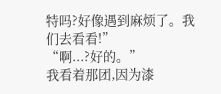特吗?好像遇到麻烦了。我们去看看!”
“啊...?好的。”
我看着那团,因为漆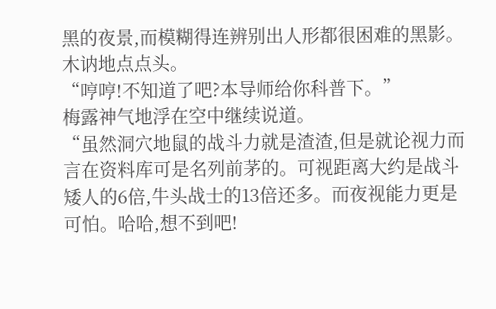黑的夜景,而模糊得连辨别出人形都很困难的黑影。木讷地点点头。
“哼哼!不知道了吧?本导师给你科普下。”
梅露神气地浮在空中继续说道。
“虽然洞穴地鼠的战斗力就是渣渣,但是就论视力而言在资料库可是名列前茅的。可视距离大约是战斗矮人的6倍,牛头战士的13倍还多。而夜视能力更是可怕。哈哈,想不到吧!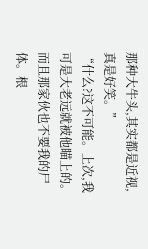那种大牛头,其实都是近视,真是好笑。”
“什么?这不可能。上次,我可是大老远就被他瞄上的。而且那家伙也不要我的尸体。根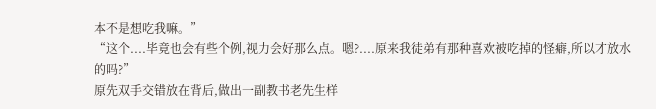本不是想吃我嘛。”
“这个....毕竟也会有些个例,视力会好那么点。嗯?....原来我徒弟有那种喜欢被吃掉的怪癖,所以才放水的吗?”
原先双手交错放在背后,做出一副教书老先生样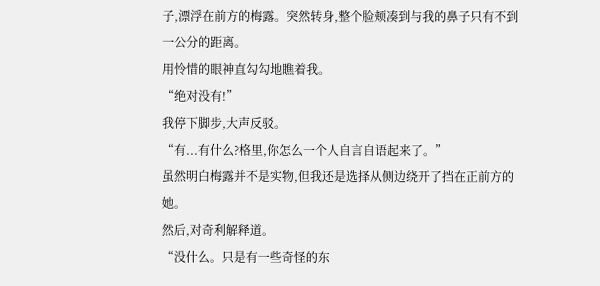子,漂浮在前方的梅露。突然转身,整个脸颊凑到与我的鼻子只有不到一公分的距离。
用怜惜的眼神直勾勾地瞧着我。
“绝对没有!”
我停下脚步,大声反驳。
“有...有什么?格里,你怎么一个人自言自语起来了。”
虽然明白梅露并不是实物,但我还是选择从侧边绕开了挡在正前方的她。
然后,对奇利解释道。
“没什么。只是有一些奇怪的东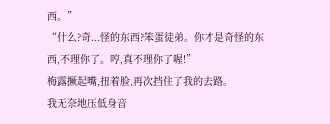西。”
“什么?奇...怪的东西?笨蛋徒弟。你才是奇怪的东西,不理你了。哼,真不理你了喔!”
梅露撅起嘴,扭着脸,再次挡住了我的去路。
我无奈地压低身音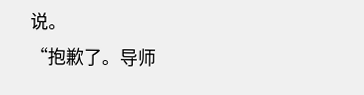说。
“抱歉了。导师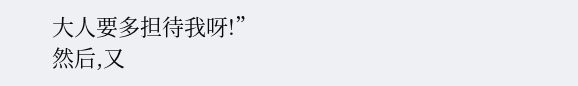大人要多担待我呀!”
然后,又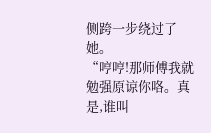侧跨一步绕过了她。
“哼哼!那师傅我就勉强原谅你咯。真是,谁叫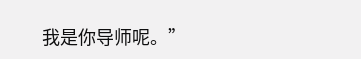我是你导师呢。”